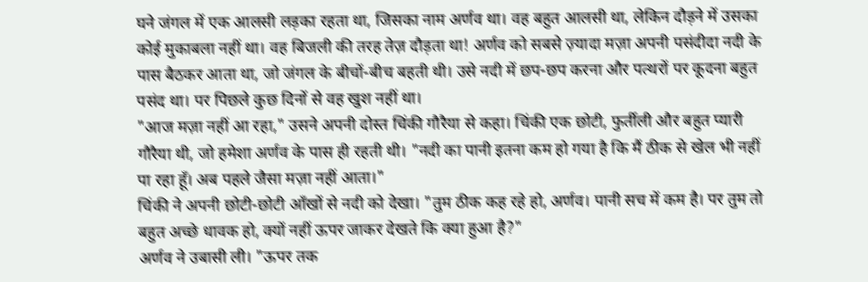घने जंगल में एक आलसी लड़का रहता था, जिसका नाम अर्णव था। वह बहुत आलसी था, लेकिन दौड़ने में उसका कोई मुकाबला नहीं था। वह बिजली की तरह तेज़ दौड़ता था! अर्णव को सबसे ज़्यादा मज़ा अपनी पसंदीदा नदी के पास बैठकर आता था, जो जंगल के बीचों-बीच बहती थी। उसे नदी में छप-छप करना और पत्थरों पर कूदना बहुत पसंद था। पर पिछले कुछ दिनों से वह खुश नहीं था।
"आज मज़ा नहीं आ रहा," उसने अपनी दोस्त चिंकी गौरैया से कहा। चिंकी एक छोटी, फुर्तीली और बहुत प्यारी गौरैया थी, जो हमेशा अर्णव के पास ही रहती थी। "नदी का पानी इतना कम हो गया है कि मैं ठीक से खेल भी नहीं पा रहा हूँ। अब पहले जैसा मज़ा नहीं आता।"
चिंकी ने अपनी छोटी-छोटी आँखों से नदी को देखा। "तुम ठीक कह रहे हो, अर्णव। पानी सच में कम है। पर तुम तो बहुत अच्छे धावक हो, क्यों नहीं ऊपर जाकर देखते कि क्या हुआ है?"
अर्णव ने उबासी ली। "ऊपर तक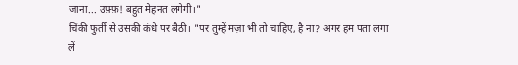जाना... उफ़्फ़! बहुत मेहनत लगेगी।"
चिंकी फुर्ती से उसकी कंधे पर बैठी। "पर तुम्हें मज़ा भी तो चाहिए, है ना? अगर हम पता लगा लें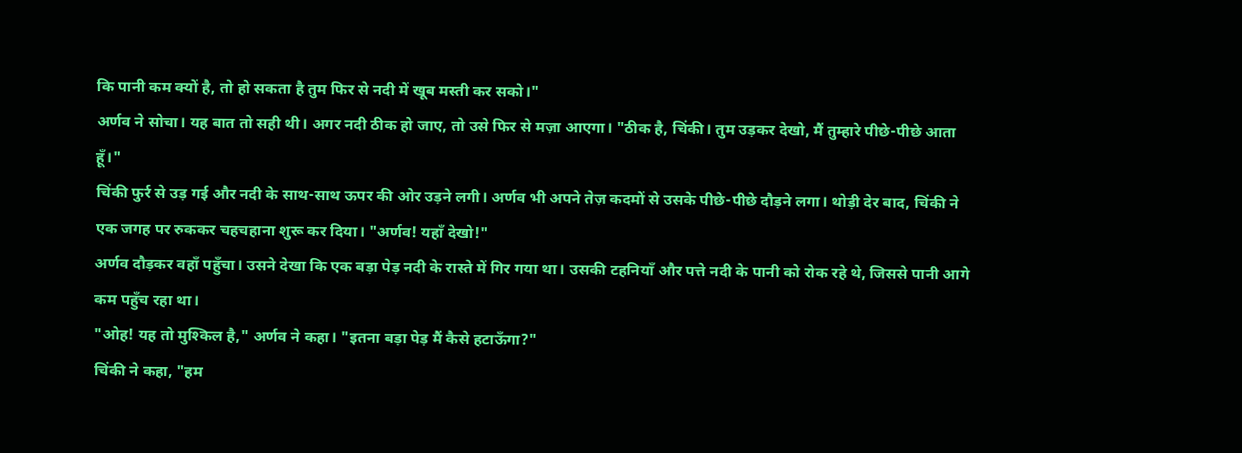कि पानी कम क्यों है, तो हो सकता है तुम फिर से नदी में खूब मस्ती कर सको।"
अर्णव ने सोचा। यह बात तो सही थी। अगर नदी ठीक हो जाए, तो उसे फिर से मज़ा आएगा। "ठीक है, चिंकी। तुम उड़कर देखो, मैं तुम्हारे पीछे-पीछे आता हूँ।"
चिंकी फुर्र से उड़ गई और नदी के साथ-साथ ऊपर की ओर उड़ने लगी। अर्णव भी अपने तेज़ कदमों से उसके पीछे-पीछे दौड़ने लगा। थोड़ी देर बाद, चिंकी ने एक जगह पर रुककर चहचहाना शुरू कर दिया। "अर्णव! यहाँ देखो!"
अर्णव दौड़कर वहाँ पहुँचा। उसने देखा कि एक बड़ा पेड़ नदी के रास्ते में गिर गया था। उसकी टहनियाँ और पत्ते नदी के पानी को रोक रहे थे, जिससे पानी आगे कम पहुँच रहा था।
"ओह! यह तो मुश्किल है," अर्णव ने कहा। "इतना बड़ा पेड़ मैं कैसे हटाऊँगा?"
चिंकी ने कहा, "हम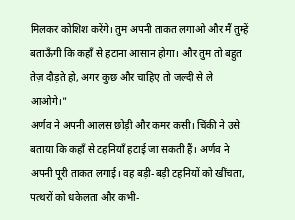मिलकर कोशिश करेंगे। तुम अपनी ताकत लगाओ और मैं तुम्हें बताऊँगी कि कहाँ से हटाना आसान होगा। और तुम तो बहुत तेज़ दौड़ते हो, अगर कुछ और चाहिए तो जल्दी से ले आओगे।"
अर्णव ने अपनी आलस छोड़ी और कमर कसी। चिंकी ने उसे बताया कि कहाँ से टहनियाँ हटाई जा सकती हैं। अर्णव ने अपनी पूरी ताकत लगाई। वह बड़ी-बड़ी टहनियों को खींचता, पत्थरों को धकेलता और कभी-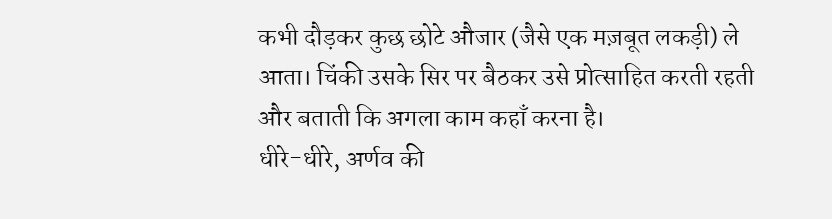कभी दौड़कर कुछ छोटे औजार (जैसे एक मज़बूत लकड़ी) ले आता। चिंकी उसके सिर पर बैठकर उसे प्रोत्साहित करती रहती और बताती कि अगला काम कहाँ करना है।
धीरे-धीरे, अर्णव की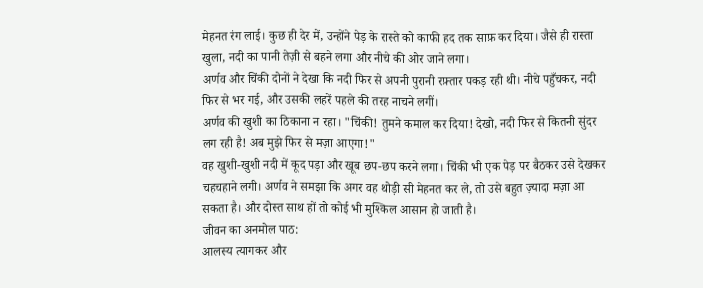मेहनत रंग लाई। कुछ ही देर में, उन्होंने पेड़ के रास्ते को काफी हद तक साफ़ कर दिया। जैसे ही रास्ता खुला, नदी का पानी तेज़ी से बहने लगा और नीचे की ओर जाने लगा।
अर्णव और चिंकी दोनों ने देखा कि नदी फिर से अपनी पुरानी रफ़्तार पकड़ रही थी। नीचे पहुँचकर, नदी फिर से भर गई, और उसकी लहरें पहले की तरह नाचने लगीं।
अर्णव की खुशी का ठिकाना न रहा। "चिंकी! तुमने कमाल कर दिया! देखो, नदी फिर से कितनी सुंदर लग रही है! अब मुझे फिर से मज़ा आएगा!"
वह खुशी-खुशी नदी में कूद पड़ा और खूब छप-छप करने लगा। चिंकी भी एक पेड़ पर बैठकर उसे देखकर चहचहाने लगी। अर्णव ने समझा कि अगर वह थोड़ी सी मेहनत कर ले, तो उसे बहुत ज़्यादा मज़ा आ सकता है। और दोस्त साथ हों तो कोई भी मुश्किल आसान हो जाती है।
जीवन का अनमोल पाठ:
आलस्य त्यागकर और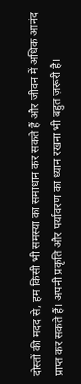दोस्तों की मदद से, हम किसी भी समस्या का समाधान कर सकते हैं और जीवन में अधिक आनंद प्राप्त कर सकते हैं। अपनी प्रकृति और पर्यावरण का ध्यान रखना भी बहुत ज़रूरी है।